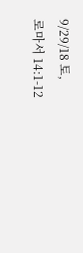9/29/18 토,
로마서 14:1-12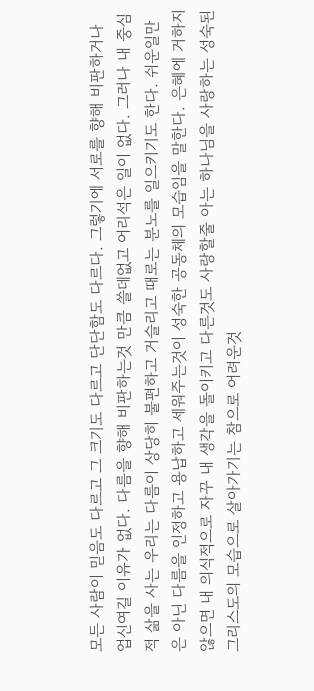모든 사람이 믿음도 다르고 그 크기도 다르고 단단함도 다르다. 그렇기에 서로를 향해 비판하거나 업신여길 이유가 없다. 다름을 향해 비판하는것 만큼 쓸데없고 어리석은 일이 없다. 그러나 내 중심적 삶을 사는 우리는 다름이 상당히 불편하고 거슬리고 때로는 분노를 일으키기도 한다. 쉬운일만은 아닌 다름을 인정하고 용납하고 세워주는것이 성숙한 공동체의 모습임을 말한다. 은혜에 거하지 않으면 내 의식적으로 자꾸 내 생각을 돌이키고 다른것도 사랑할줄 아는 하나님을 사랑하는 성숙된 그리스도의 모습으로 살아가기는 참으로 어려운것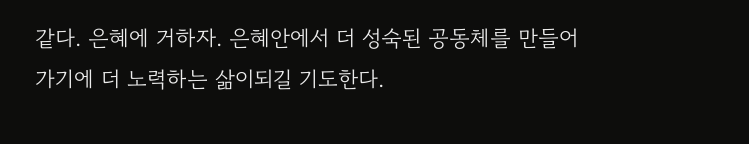같다. 은혜에 거하자. 은혜안에서 더 성숙된 공동체를 만들어가기에 더 노력하는 삶이되길 기도한다.